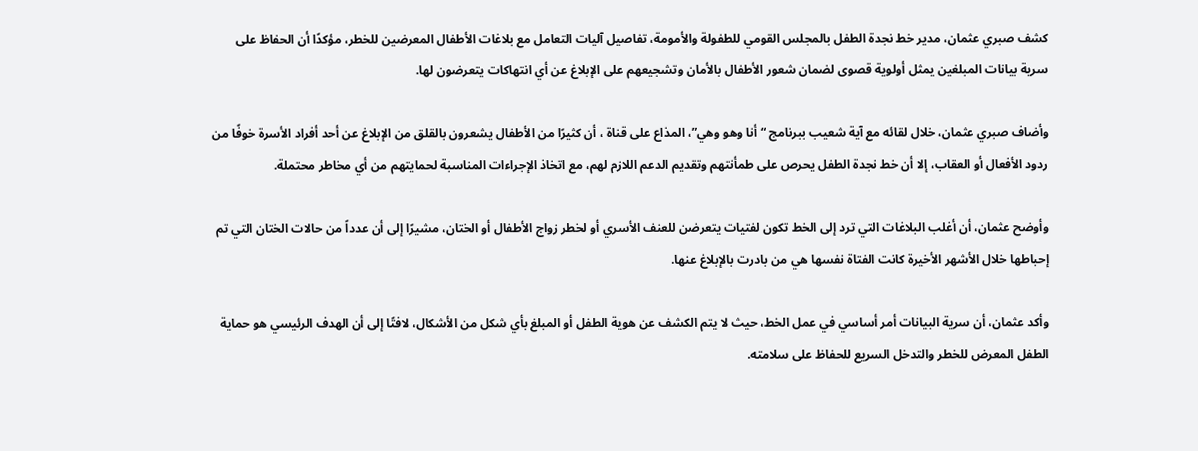كشف صبري عثمان، مدير خط نجدة الطفل بالمجلس القومي للطفولة والأمومة، تفاصيل آليات التعامل مع بلاغات الأطفال المعرضين للخطر، مؤكدًا أن الحفاظ على سرية بيانات المبلغين يمثل أولوية قصوى لضمان شعور الأطفال بالأمان وتشجيعهم على الإبلاغ عن أي انتهاكات يتعرضون لها.

وأضاف صبري عثمان، خلال لقائه مع آية شعيب ببرنامج “أنا وهو وهي”، المذاع على قناة ، أن كثيرًا من الأطفال يشعرون بالقلق من الإبلاغ عن أحد أفراد الأسرة خوفًا من ردود الأفعال أو العقاب، إلا أن خط نجدة الطفل يحرص على طمأنتهم وتقديم الدعم اللازم لهم، مع اتخاذ الإجراءات المناسبة لحمايتهم من أي مخاطر محتملة.

وأوضح عثمان، أن أغلب البلاغات التي ترد إلى الخط تكون لفتيات يتعرضن للعنف الأسري أو لخطر زواج الأطفال أو الختان، مشيرًا إلى أن عدداً من حالات الختان التي تم إحباطها خلال الأشهر الأخيرة كانت الفتاة نفسها هي من بادرت بالإبلاغ عنها.

وأكد عثمان، أن سرية البيانات أمر أساسي في عمل الخط، حيث لا يتم الكشف عن هوية الطفل أو المبلغ بأي شكل من الأشكال، لافتًا إلى أن الهدف الرئيسي هو حماية الطفل المعرض للخطر والتدخل السريع للحفاظ على سلامته.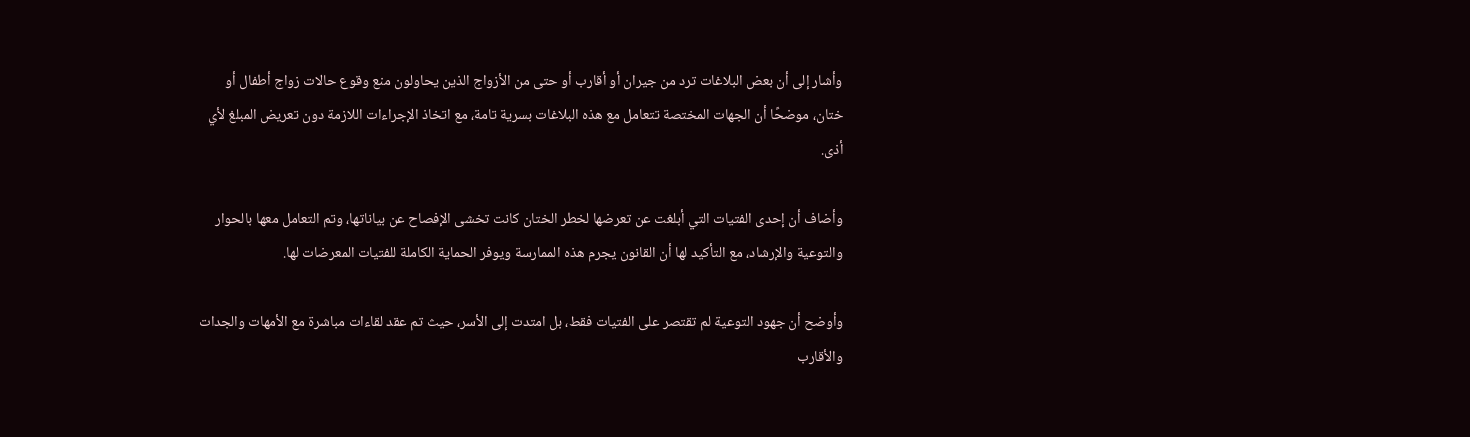وأشار إلى أن بعض البلاغات ترد من جيران أو أقارب أو حتى من الأزواج الذين يحاولون منع وقوع حالات زواج أطفال أو ختان، موضحًا أن الجهات المختصة تتعامل مع هذه البلاغات بسرية تامة، مع اتخاذ الإجراءات اللازمة دون تعريض المبلغ لأي أذى.

وأضاف أن إحدى الفتيات التي أبلغت عن تعرضها لخطر الختان كانت تخشى الإفصاح عن بياناتها، وتم التعامل معها بالحوار والتوعية والإرشاد، مع التأكيد لها أن القانون يجرم هذه الممارسة ويوفر الحماية الكاملة للفتيات المعرضات لها.

وأوضح أن جهود التوعية لم تقتصر على الفتيات فقط، بل امتدت إلى الأسر، حيث تم عقد لقاءات مباشرة مع الأمهات والجدات والأقارب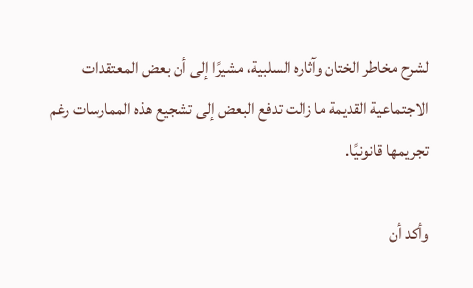لشرح مخاطر الختان وآثاره السلبية، مشيرًا إلى أن بعض المعتقدات الاجتماعية القديمة ما زالت تدفع البعض إلى تشجيع هذه الممارسات رغم تجريمها قانونيًا.

وأكد أن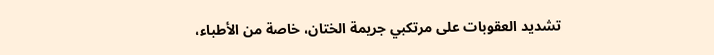تشديد العقوبات على مرتكبي جريمة الختان، خاصة من الأطباء،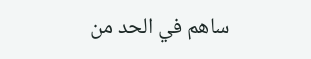ساهم في الحد من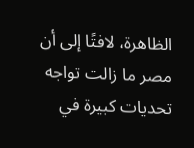الظاهرة، لافتًا إلى أن مصر ما زالت تواجه تحديات كبيرة في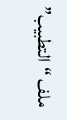ملف “التطبيب”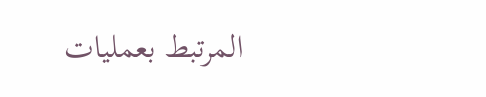المرتبط بعمليات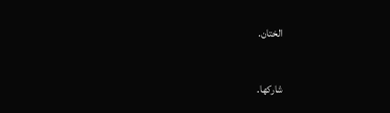الختان.

شاركها.